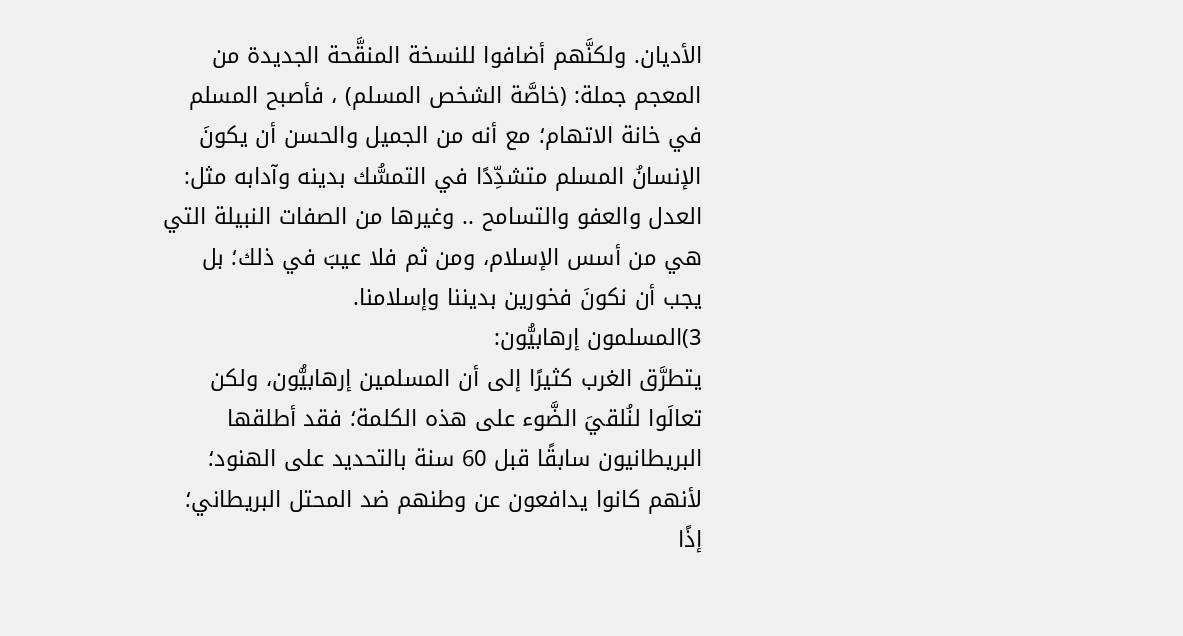الأديان. ولكنَّهم أضافوا للنسخة المنقَّحة الجديدة من المعجم جملة: (خاصَّة الشخص المسلم) ، فأصبح المسلم في خانة الاتهام؛ مع أنه من الجميل والحسن أن يكونَ الإنسانُ المسلم متشدِّدًا في التمسُّك بدينه وآدابه مثل: العدل والعفو والتسامح .. وغيرها من الصفات النبيلة التي هي من أسس الإسلام، ومن ثم فلا عيبَ في ذلك؛ بل يجب أن نكونَ فخورين بديننا وإسلامنا.
3)المسلمون إرهابيُّون:
يتطرَّق الغرب كثيرًا إلى أن المسلمين إرهابيُّون، ولكن تعالَوا لنُلقيَ الضَّوء على هذه الكلمة؛ فقد أطلقها البريطانيون سابقًا قبل 60 سنة بالتحديد على الهنود؛ لأنهم كانوا يدافعون عن وطنهم ضد المحتل البريطاني؛ إذًا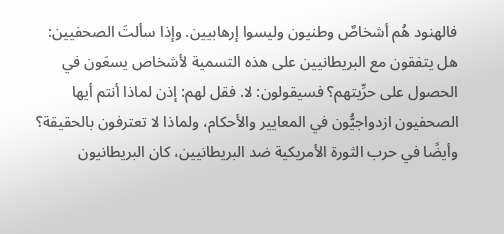فالهنود هُم أشخاصٌ وطنيون وليسوا إرهابيين. وإذا سألتَ الصحفيين: هل يتفقون مع البريطانيين على هذه التسمية لأشخاص يسعَون في الحصول على حرِّيتهم؟ فسيقولون: لا. فقل لهم: إذن لماذا أنتم أيها الصحفيون ازدواجيُّون في المعايير والأحكام، ولماذا لا تعترفون بالحقيقة؟
وأيضًا في حرب الثورة الأمريكية ضد البريطانيين، كان البريطانيون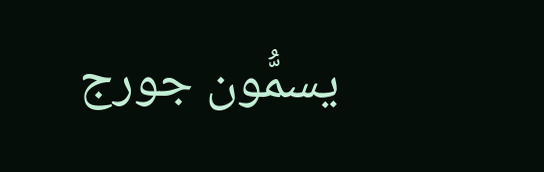يسمُّون جورج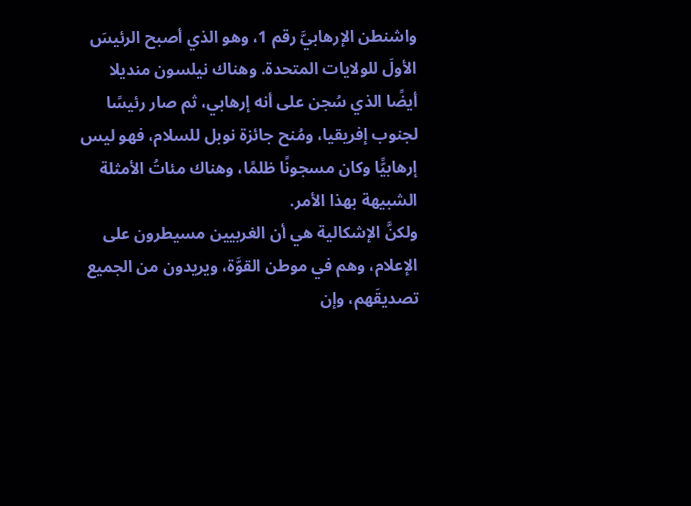واشنطن الإرهابيَّ رقم 1، وهو الذي أصبح الرئيسَ الأولَ للولايات المتحدة. وهناك نيلسون منديلا أيضًا الذي سُجن على أنه إرهابي، ثم صار رئيسًا لجنوب إفريقيا، ومُنح جائزة نوبل للسلام، فهو ليس إرهابيًّا وكان مسجونًا ظلمًا، وهناك مئاتُ الأمثلة الشبيهة بهذا الأمر.
ولكنَّ الإشكالية هي أن الغربيين مسيطرون على الإعلام، وهم في موطن القوَّة، ويريدون من الجميع تصديقَهم، وإن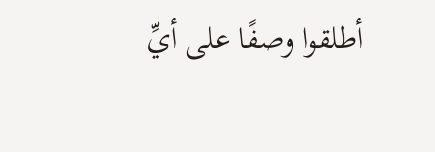أطلقوا وصفًا على أيِّ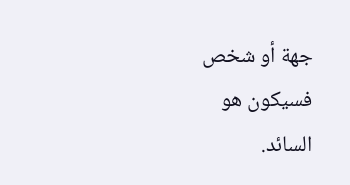جهة أو شخص فسيكون هو السائد.